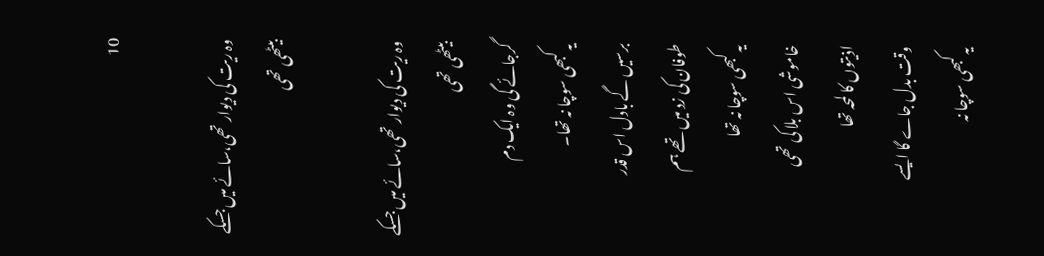10

وہ ریت کی دیوار تھی،سائے میں جسکے بیٹھی تھی

وہ ریت کی دیوار تھی،سائے میں جسکے بیٹھی تھی
گرجائے گی وہ ایک دم
یہ کبھی سوچا نہ تھا۔
برسیں گے بادل اس قدر
طوفان کی زد میں تھے ہم
یہ کبھی سوچا نہ تھا
خاموشی اس بلا کی تھی
اذیتوں کا لمحہ تھا
وقت بدل جاے گا ایسے
یہ کبھی سوچا نہ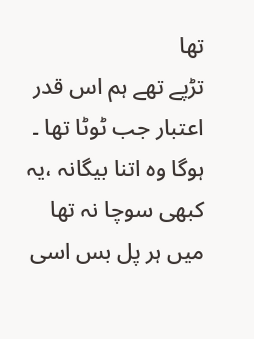تھا
تڑپے تھے ہم اس قدر اعتبار جب ٹوٹا تھا ۔
ہوگا وہ اتنا بیگانہ ،یہ کبھی سوچا نہ تھا
میں ہر پل بس اسی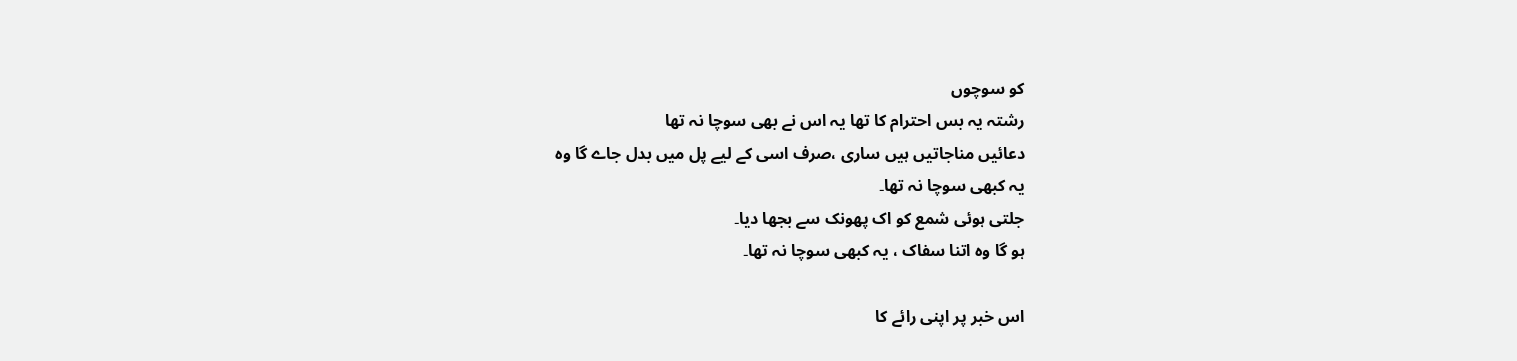کو سوچوں
رشتہ یہ بس احترام کا تھا یہ اس نے بھی سوچا نہ تھا
دعائیں مناجاتیں ہیں ساری ،صرف اسی کے لیے پل میں بدل جاے گا وہ
یہ کبھی سوچا نہ تھا۔
جلتی ہوئی شمع کو اک پھونک سے بجھا دیا۔
ہو گا وہ اتنا سفاک ، یہ کبھی سوچا نہ تھا۔

اس خبر پر اپنی رائے کا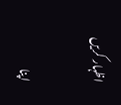اظہار کریں

اپنا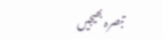تبصرہ بھیجیں